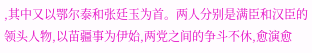,其中又以鄂尔泰和张廷玉为首。两人分别是满臣和汉臣的领头人物,以苗疆事为伊始,两党之间的争斗不休,愈演愈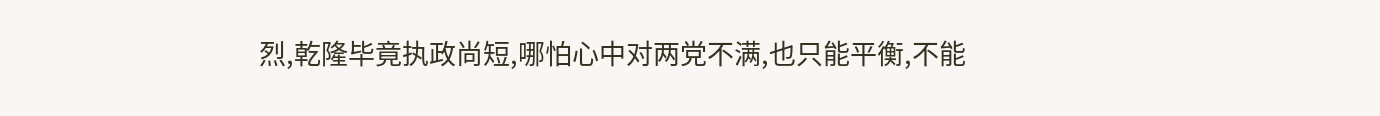烈,乾隆毕竟执政尚短,哪怕心中对两党不满,也只能平衡,不能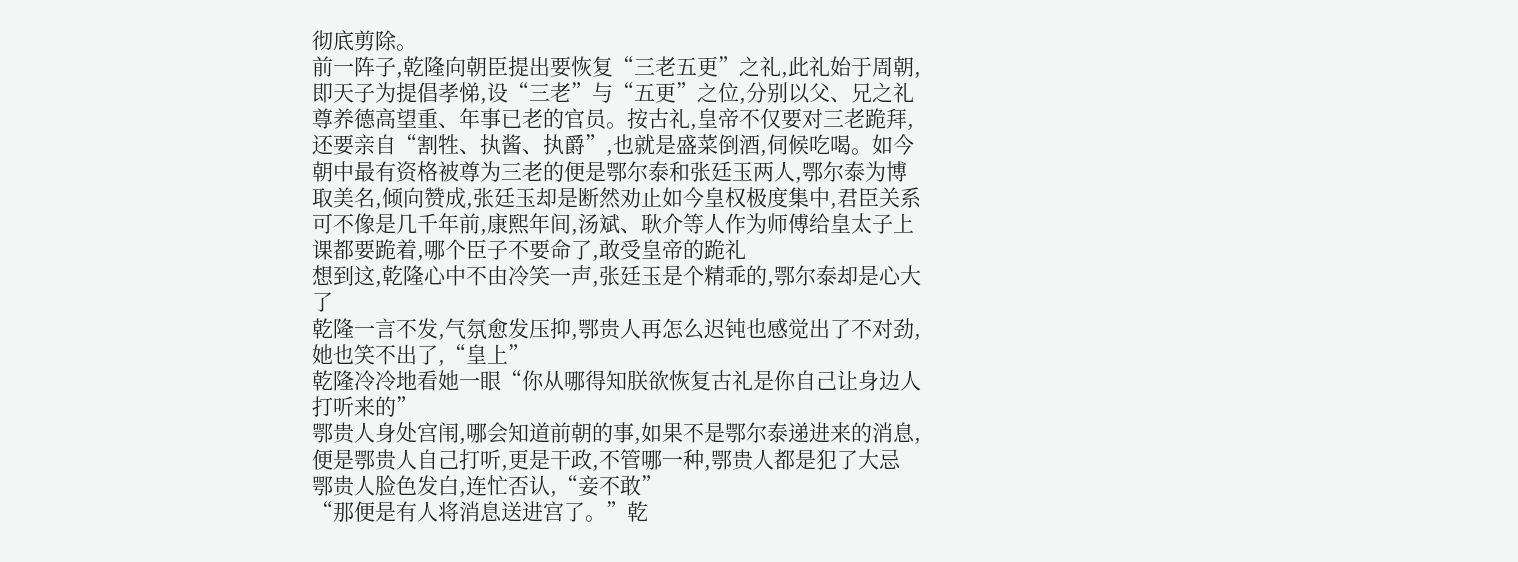彻底剪除。
前一阵子,乾隆向朝臣提出要恢复“三老五更”之礼,此礼始于周朝,即天子为提倡孝悌,设“三老”与“五更”之位,分别以父、兄之礼尊养德高望重、年事已老的官员。按古礼,皇帝不仅要对三老跪拜,还要亲自“割牲、执酱、执爵”,也就是盛菜倒酒,伺候吃喝。如今朝中最有资格被尊为三老的便是鄂尔泰和张廷玉两人,鄂尔泰为博取美名,倾向赞成,张廷玉却是断然劝止如今皇权极度集中,君臣关系可不像是几千年前,康熙年间,汤斌、耿介等人作为师傅给皇太子上课都要跪着,哪个臣子不要命了,敢受皇帝的跪礼
想到这,乾隆心中不由冷笑一声,张廷玉是个精乖的,鄂尔泰却是心大了
乾隆一言不发,气氛愈发压抑,鄂贵人再怎么迟钝也感觉出了不对劲,她也笑不出了,“皇上”
乾隆冷冷地看她一眼“你从哪得知朕欲恢复古礼是你自己让身边人打听来的”
鄂贵人身处宫闱,哪会知道前朝的事,如果不是鄂尔泰递进来的消息,便是鄂贵人自己打听,更是干政,不管哪一种,鄂贵人都是犯了大忌
鄂贵人脸色发白,连忙否认,“妾不敢”
“那便是有人将消息送进宫了。”乾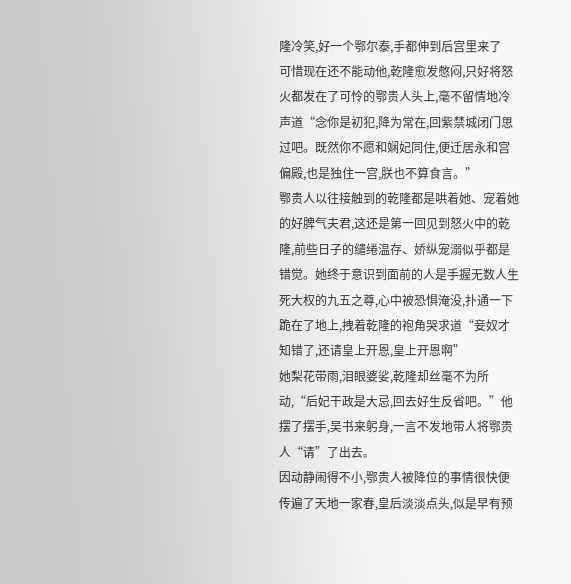隆冷笑,好一个鄂尔泰,手都伸到后宫里来了
可惜现在还不能动他,乾隆愈发憋闷,只好将怒火都发在了可怜的鄂贵人头上,毫不留情地冷声道“念你是初犯,降为常在,回紫禁城闭门思过吧。既然你不愿和娴妃同住,便迁居永和宫偏殿,也是独住一宫,朕也不算食言。”
鄂贵人以往接触到的乾隆都是哄着她、宠着她的好脾气夫君,这还是第一回见到怒火中的乾隆,前些日子的缱绻温存、娇纵宠溺似乎都是错觉。她终于意识到面前的人是手握无数人生死大权的九五之尊,心中被恐惧淹没,扑通一下跪在了地上,拽着乾隆的袍角哭求道“妾奴才知错了,还请皇上开恩,皇上开恩啊”
她梨花带雨,泪眼婆娑,乾隆却丝毫不为所动,“后妃干政是大忌,回去好生反省吧。”他摆了摆手,吴书来躬身,一言不发地带人将鄂贵人“请”了出去。
因动静闹得不小,鄂贵人被降位的事情很快便传遍了天地一家春,皇后淡淡点头,似是早有预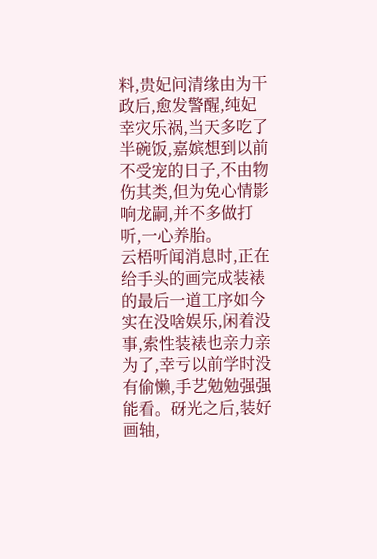料,贵妃问清缘由为干政后,愈发警醒,纯妃幸灾乐祸,当天多吃了半碗饭,嘉嫔想到以前不受宠的日子,不由物伤其类,但为免心情影响龙嗣,并不多做打听,一心养胎。
云梧听闻消息时,正在给手头的画完成装裱的最后一道工序如今实在没啥娱乐,闲着没事,索性装裱也亲力亲为了,幸亏以前学时没有偷懒,手艺勉勉强强能看。砑光之后,装好画轴,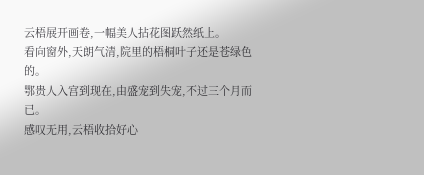云梧展开画卷,一幅美人拈花图跃然纸上。
看向窗外,天朗气清,院里的梧桐叶子还是苍绿色的。
鄂贵人入宫到现在,由盛宠到失宠,不过三个月而已。
感叹无用,云梧收拾好心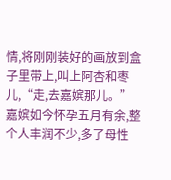情,将刚刚装好的画放到盒子里带上,叫上阿杏和枣儿,“走,去嘉嫔那儿。”
嘉嫔如今怀孕五月有余,整个人丰润不少,多了母性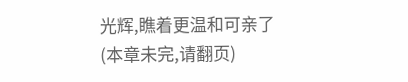光辉,瞧着更温和可亲了
(本章未完,请翻页)